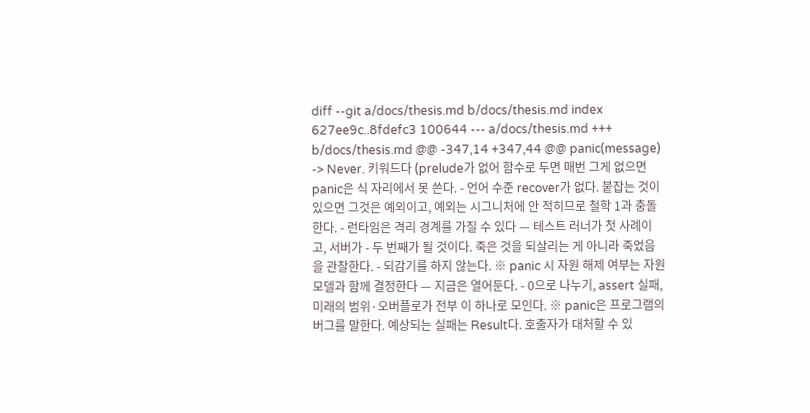diff --git a/docs/thesis.md b/docs/thesis.md index 627ee9c..8fdefc3 100644 --- a/docs/thesis.md +++ b/docs/thesis.md @@ -347,14 +347,44 @@ panic(message) -> Never. 키워드다 (prelude가 없어 함수로 두면 매번 그게 없으면 panic은 식 자리에서 못 쓴다. - 언어 수준 recover가 없다. 붙잡는 것이 있으면 그것은 예외이고, 예외는 시그니처에 안 적히므로 철학 1과 충돌한다. - 런타임은 격리 경계를 가질 수 있다 — 테스트 러너가 첫 사례이고, 서버가 - 두 번째가 될 것이다. 죽은 것을 되살리는 게 아니라 죽었음을 관찰한다. - 되감기를 하지 않는다. ※ panic 시 자원 해제 여부는 자원 모델과 함께 결정한다 — 지금은 열어둔다. - 0으로 나누기, assert 실패, 미래의 범위·오버플로가 전부 이 하나로 모인다. ※ panic은 프로그램의 버그를 말한다. 예상되는 실패는 Result다. 호출자가 대처할 수 있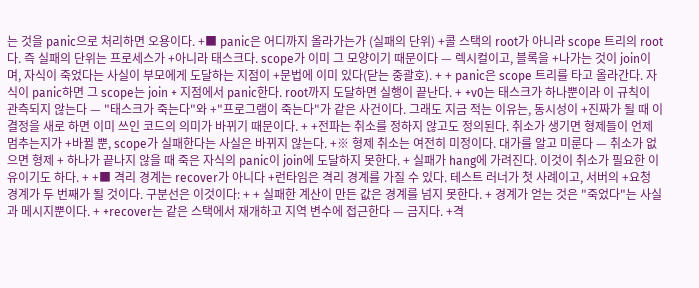는 것을 panic으로 처리하면 오용이다. +■ panic은 어디까지 올라가는가 (실패의 단위) +콜 스택의 root가 아니라 scope 트리의 root다. 즉 실패의 단위는 프로세스가 +아니라 태스크다. scope가 이미 그 모양이기 때문이다 — 렉시컬이고, 블록을 +나가는 것이 join이며, 자식이 죽었다는 사실이 부모에게 도달하는 지점이 +문법에 이미 있다(닫는 중괄호). + + panic은 scope 트리를 타고 올라간다. 자식이 panic하면 그 scope는 join + 지점에서 panic한다. root까지 도달하면 실행이 끝난다. + +v0는 태스크가 하나뿐이라 이 규칙이 관측되지 않는다 — "태스크가 죽는다"와 +"프로그램이 죽는다"가 같은 사건이다. 그래도 지금 적는 이유는, 동시성이 +진짜가 될 때 이 결정을 새로 하면 이미 쓰인 코드의 의미가 바뀌기 때문이다. + +전파는 취소를 정하지 않고도 정의된다. 취소가 생기면 형제들이 언제 멈추는지가 +바뀔 뿐, scope가 실패한다는 사실은 바뀌지 않는다. +※ 형제 취소는 여전히 미정이다. 대가를 알고 미룬다 — 취소가 없으면 형제 + 하나가 끝나지 않을 때 죽은 자식의 panic이 join에 도달하지 못한다. + 실패가 hang에 가려진다. 이것이 취소가 필요한 이유이기도 하다. + +■ 격리 경계는 recover가 아니다 +런타임은 격리 경계를 가질 수 있다. 테스트 러너가 첫 사례이고, 서버의 +요청 경계가 두 번째가 될 것이다. 구분선은 이것이다: + + 실패한 계산이 만든 값은 경계를 넘지 못한다. + 경계가 얻는 것은 "죽었다"는 사실과 메시지뿐이다. + +recover는 같은 스택에서 재개하고 지역 변수에 접근한다 — 금지다. +격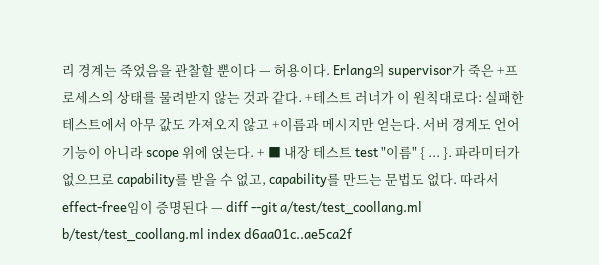리 경계는 죽었음을 관찰할 뿐이다 — 허용이다. Erlang의 supervisor가 죽은 +프로세스의 상태를 물려받지 않는 것과 같다. +테스트 러너가 이 원칙대로다: 실패한 테스트에서 아무 값도 가져오지 않고 +이름과 메시지만 얻는다. 서버 경계도 언어 기능이 아니라 scope 위에 얹는다. + ■ 내장 테스트 test "이름" { ... }. 파라미터가 없으므로 capability를 받을 수 없고, capability를 만드는 문법도 없다. 따라서 effect-free임이 증명된다 — diff --git a/test/test_coollang.ml b/test/test_coollang.ml index d6aa01c..ae5ca2f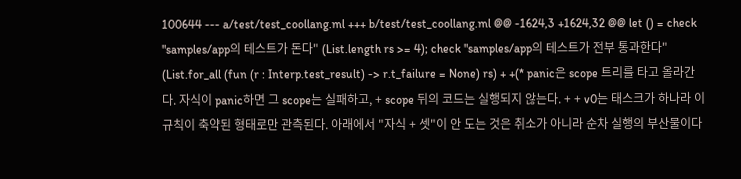100644 --- a/test/test_coollang.ml +++ b/test/test_coollang.ml @@ -1624,3 +1624,32 @@ let () = check "samples/app의 테스트가 돈다" (List.length rs >= 4); check "samples/app의 테스트가 전부 통과한다" (List.for_all (fun (r : Interp.test_result) -> r.t_failure = None) rs) + +(* panic은 scope 트리를 타고 올라간다. 자식이 panic하면 그 scope는 실패하고, + scope 뒤의 코드는 실행되지 않는다. + + v0는 태스크가 하나라 이 규칙이 축약된 형태로만 관측된다. 아래에서 "자식 + 셋"이 안 도는 것은 취소가 아니라 순차 실행의 부산물이다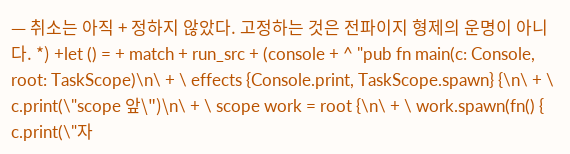— 취소는 아직 + 정하지 않았다. 고정하는 것은 전파이지 형제의 운명이 아니다. *) +let () = + match + run_src + (console + ^ "pub fn main(c: Console, root: TaskScope)\n\ + \ effects {Console.print, TaskScope.spawn} {\n\ + \ c.print(\"scope 앞\")\n\ + \ scope work = root {\n\ + \ work.spawn(fn() { c.print(\"자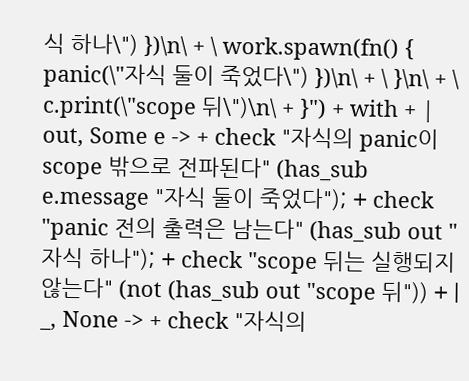식 하나\") })\n\ + \ work.spawn(fn() { panic(\"자식 둘이 죽었다\") })\n\ + \ }\n\ + \ c.print(\"scope 뒤\")\n\ + }") + with + | out, Some e -> + check "자식의 panic이 scope 밖으로 전파된다" (has_sub e.message "자식 둘이 죽었다"); + check "panic 전의 출력은 남는다" (has_sub out "자식 하나"); + check "scope 뒤는 실행되지 않는다" (not (has_sub out "scope 뒤")) + | _, None -> + check "자식의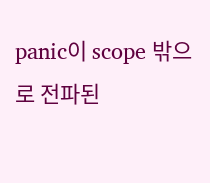panic이 scope 밖으로 전파된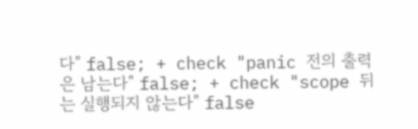다" false; + check "panic 전의 출력은 남는다" false; + check "scope 뒤는 실행되지 않는다" false